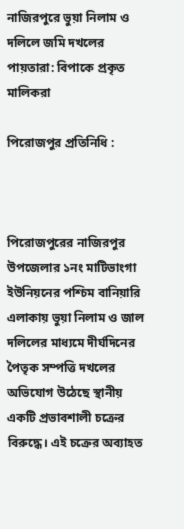নাজিরপুরে ভুয়া নিলাম ও দলিলে জমি দখলের পায়তারা: বিপাকে প্রকৃত মালিকরা

পিরোজপুর প্রতিনিধি :



পিরোজপুরের নাজিরপুর উপজেলার ১নং মাটিভাংগা ইউনিয়নের পশ্চিম বানিয়ারি এলাকায় ভুয়া নিলাম ও জাল দলিলের মাধ্যমে দীর্ঘদিনের পৈতৃক সম্পত্তি দখলের অভিযোগ উঠেছে স্থানীয় একটি প্রভাবশালী চক্রের বিরুদ্ধে। এই চক্রের অব্যাহত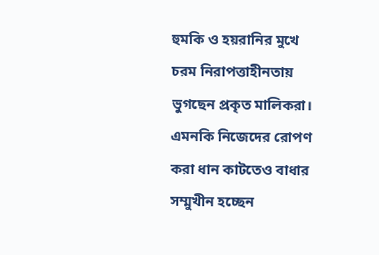হুমকি ও হয়রানির মুখে চরম নিরাপত্তাহীনতায় ভুগছেন প্রকৃত মালিকরা। এমনকি নিজেদের রোপণ করা ধান কাটতেও বাধার সম্মুখীন হচ্ছেন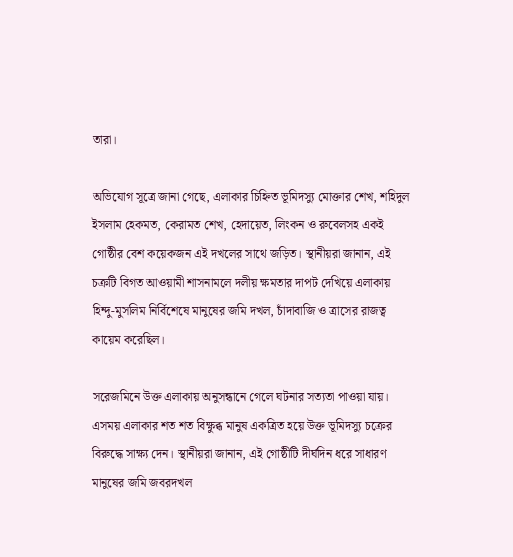তারা।

অভিযোগ সূত্রে জানা গেছে, এলাকার চিহ্নিত ভূমিদস্যু মোক্তার শেখ, শহিদুল ইসলাম হেকমত, কেরামত শেখ, হেদায়েত, লিংকন ও রুবেলসহ একই গোষ্ঠীর বেশ কয়েকজন এই দখলের সাথে জড়িত। স্থানীয়রা জানান, এই চক্রটি বিগত আওয়ামী শাসনামলে দলীয় ক্ষমতার দাপট দেখিয়ে এলাকায় হিন্দু-মুসলিম নির্বিশেষে মানুষের জমি দখল, চাঁদাবাজি ও ত্রাসের রাজত্ব কায়েম করেছিল।

সরেজমিনে উক্ত এলাকায় অনুসন্ধানে গেলে ঘটনার সত্যতা পাওয়া যায়। এসময় এলাকার শত শত বিক্ষুব্ধ মানুষ একত্রিত হয়ে উক্ত ভূমিদস্যু চক্রের বিরুদ্ধে সাক্ষ্য দেন। স্থানীয়রা জানান, এই গোষ্ঠীটি দীর্ঘদিন ধরে সাধারণ মানুষের জমি জবরদখল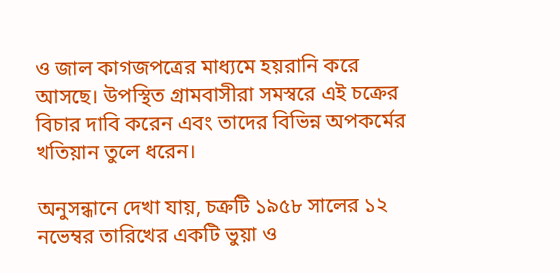ও জাল কাগজপত্রের মাধ্যমে হয়রানি করে আসছে। উপস্থিত গ্রামবাসীরা সমস্বরে এই চক্রের বিচার দাবি করেন এবং তাদের বিভিন্ন অপকর্মের খতিয়ান তুলে ধরেন।

অনুসন্ধানে দেখা যায়, চক্রটি ১৯৫৮ সালের ১২ নভেম্বর তারিখের একটি ভুয়া ও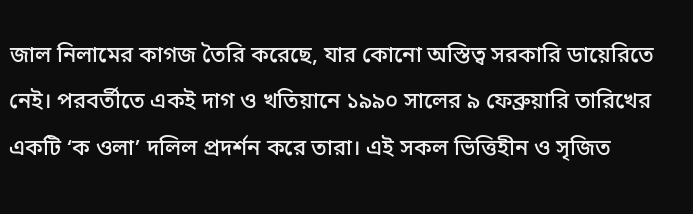জাল নিলামের কাগজ তৈরি করেছে, যার কোনো অস্তিত্ব সরকারি ডায়েরিতে নেই। পরবর্তীতে একই দাগ ও খতিয়ানে ১৯৯০ সালের ৯ ফেব্রুয়ারি তারিখের একটি ‘ক ওলা’ দলিল প্রদর্শন করে তারা। এই সকল ভিত্তিহীন ও সৃজিত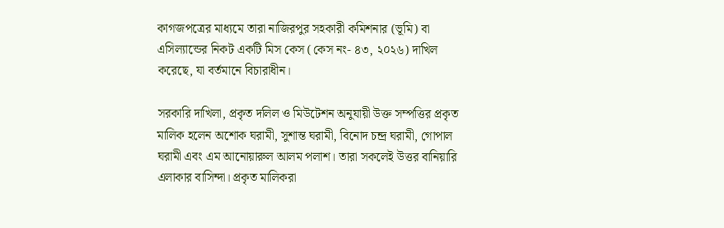কাগজপত্রের মাধ্যমে তারা নাজিরপুর সহকারী কমিশনার (ভূমি) বা এসিল্যান্ডের নিকট একটি মিস কেস (কেস নং- ৪৩, ২০২৬) দাখিল করেছে, যা বর্তমানে বিচারাধীন।

সরকারি দাখিলা, প্রকৃত দলিল ও মিউটেশন অনুযায়ী উক্ত সম্পত্তির প্রকৃত মালিক হলেন অশোক ঘরামী, সুশান্ত ঘরামী, বিনোদ চন্দ্র ঘরামী, গোপাল ঘরামী এবং এম আনোয়ারুল আলম পলাশ। তারা সকলেই উত্তর বানিয়ারি এলাকার বাসিন্দা। প্রকৃত মালিকরা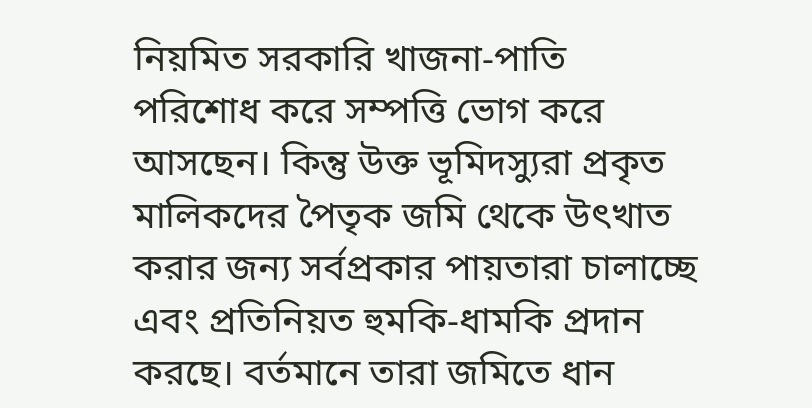নিয়মিত সরকারি খাজনা-পাতি পরিশোধ করে সম্পত্তি ভোগ করে আসছেন। কিন্তু উক্ত ভূমিদস্যুরা প্রকৃত মালিকদের পৈতৃক জমি থেকে উৎখাত করার জন্য সর্বপ্রকার পায়তারা চালাচ্ছে এবং প্রতিনিয়ত হুমকি-ধামকি প্রদান করছে। বর্তমানে তারা জমিতে ধান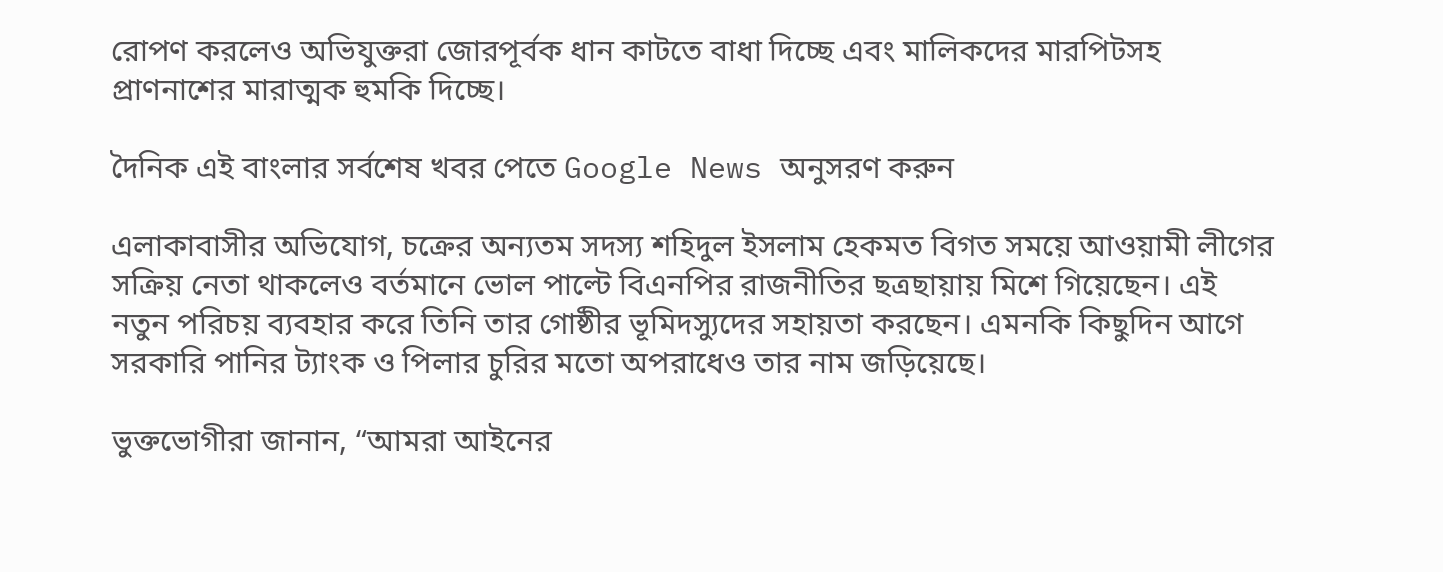রোপণ করলেও অভিযুক্তরা জোরপূর্বক ধান কাটতে বাধা দিচ্ছে এবং মালিকদের মারপিটসহ প্রাণনাশের মারাত্মক হুমকি দিচ্ছে।

দৈনিক এই বাংলার সর্বশেষ খবর পেতে Google News অনুসরণ করুন

এলাকাবাসীর অভিযোগ, চক্রের অন্যতম সদস্য শহিদুল ইসলাম হেকমত বিগত সময়ে আওয়ামী লীগের সক্রিয় নেতা থাকলেও বর্তমানে ভোল পাল্টে বিএনপির রাজনীতির ছত্রছায়ায় মিশে গিয়েছেন। এই নতুন পরিচয় ব্যবহার করে তিনি তার গোষ্ঠীর ভূমিদস্যুদের সহায়তা করছেন। এমনকি কিছুদিন আগে সরকারি পানির ট্যাংক ও পিলার চুরির মতো অপরাধেও তার নাম জড়িয়েছে।

ভুক্তভোগীরা জানান, “আমরা আইনের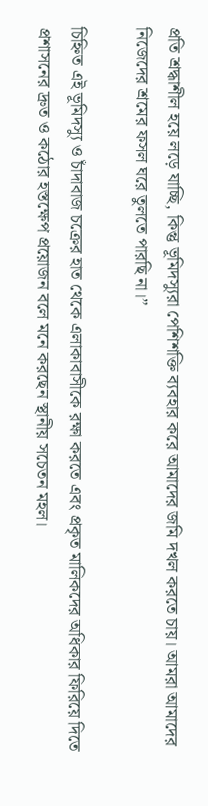প্রতি শ্রদ্ধাশীল হয়ে লড়ে যাচ্ছি, কিন্তু ভূমিদস্যুরা পেশিশক্তি ব্যবহার করে আমাদের জমি দখল করতে চায়। আমরা আমাদের নিজেদের শ্রমের ফসল ঘরে তুলতে পারছি না।”

চিহ্নিত এই ভূমিদস্যু ও চাঁদাবাজ চক্রের হাত থেকে এলাকাবাসীকে রক্ষা করতে এবং প্রকৃত মালিকদের অধিকার ফিরিয়ে দিতে প্রশাসনের দ্রুত ও কঠোর হস্তক্ষেপ প্রয়োজন বলে মনে করছেন স্থানীয় সচেতন মহল।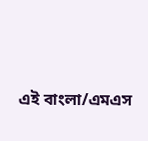এই বাংলা/এমএস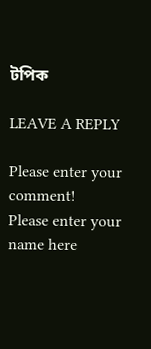টপিক

LEAVE A REPLY

Please enter your comment!
Please enter your name here